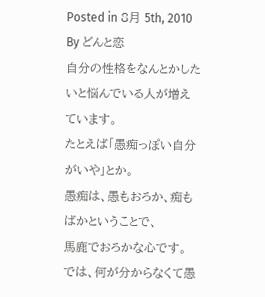Posted in 8月 5th, 2010
By どんと恋
自分の性格をなんとかしたいと悩んでいる人が増えています。
たとえば「愚痴っぽい自分がいや」とか。
愚痴は、愚もおろか、痴もばかということで、
馬鹿でおろかな心です。
では、何が分からなくて愚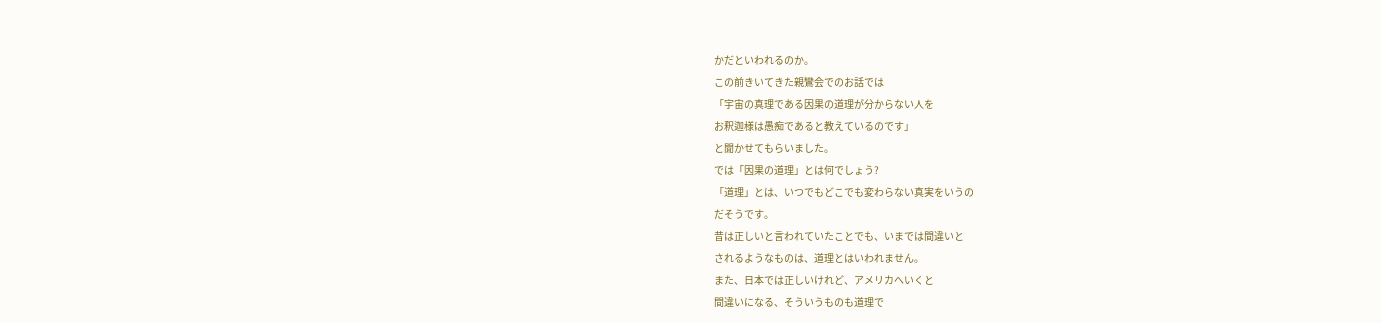かだといわれるのか。
この前きいてきた親鸞会でのお話では
「宇宙の真理である因果の道理が分からない人を
お釈迦様は愚痴であると教えているのです」
と聞かせてもらいました。
では「因果の道理」とは何でしょう?
「道理」とは、いつでもどこでも変わらない真実をいうの
だそうです。
昔は正しいと言われていたことでも、いまでは間違いと
されるようなものは、道理とはいわれません。
また、日本では正しいけれど、アメリカへいくと
間違いになる、そういうものも道理で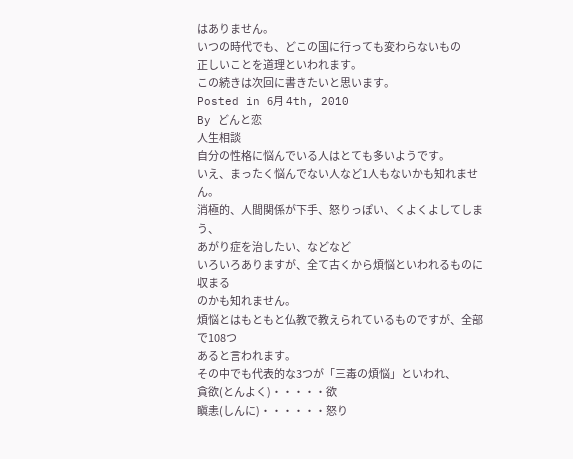はありません。
いつの時代でも、どこの国に行っても変わらないもの
正しいことを道理といわれます。
この続きは次回に書きたいと思います。
Posted in 6月 4th, 2010
By どんと恋
人生相談
自分の性格に悩んでいる人はとても多いようです。
いえ、まったく悩んでない人など1人もないかも知れません。
消極的、人間関係が下手、怒りっぽい、くよくよしてしまう、
あがり症を治したい、などなど
いろいろありますが、全て古くから煩悩といわれるものに収まる
のかも知れません。
煩悩とはもともと仏教で教えられているものですが、全部で108つ
あると言われます。
その中でも代表的な3つが「三毒の煩悩」といわれ、
貪欲(とんよく)・・・・・欲
瞋恚(しんに)・・・・・・怒り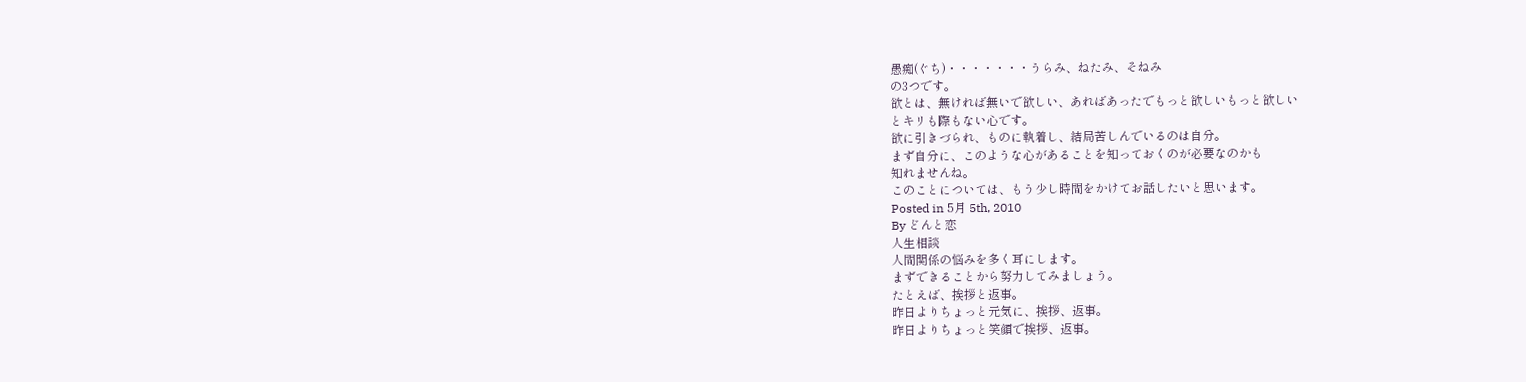愚痴(ぐち)・・・・・・・うらみ、ねたみ、そねみ
の3つです。
欲とは、無ければ無いで欲しい、あればあったでもっと欲しいもっと欲しい
とキリも際もない心です。
欲に引きづられ、ものに執着し、結局苦しんでいるのは自分。
まず自分に、このような心があることを知っておくのが必要なのかも
知れませんね。
このことについては、もう少し時間をかけてお話したいと思います。
Posted in 5月 5th, 2010
By どんと恋
人生相談
人間関係の悩みを多く耳にします。
まずできることから努力してみましょう。
たとえば、挨拶と返事。
昨日よりちょっと元気に、挨拶、返事。
昨日よりちょっと笑顔で挨拶、返事。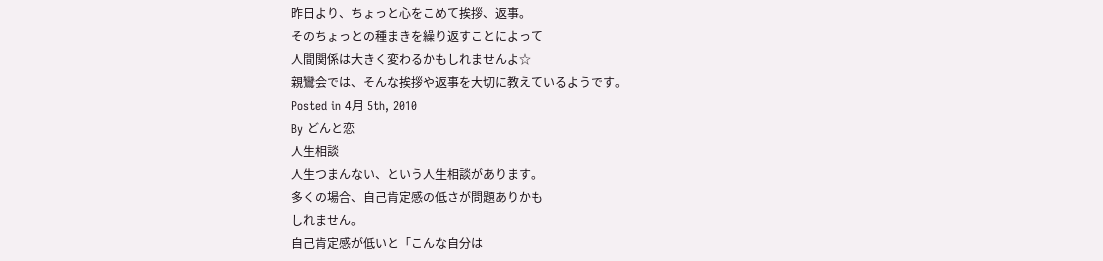昨日より、ちょっと心をこめて挨拶、返事。
そのちょっとの種まきを繰り返すことによって
人間関係は大きく変わるかもしれませんよ☆
親鸞会では、そんな挨拶や返事を大切に教えているようです。
Posted in 4月 5th, 2010
By どんと恋
人生相談
人生つまんない、という人生相談があります。
多くの場合、自己肯定感の低さが問題ありかも
しれません。
自己肯定感が低いと「こんな自分は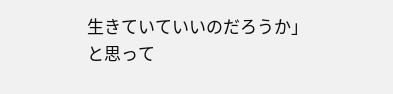生きていていいのだろうか」
と思って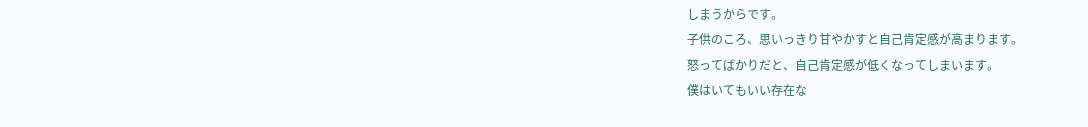しまうからです。
子供のころ、思いっきり甘やかすと自己肯定感が高まります。
怒ってばかりだと、自己肯定感が低くなってしまいます。
僕はいてもいい存在な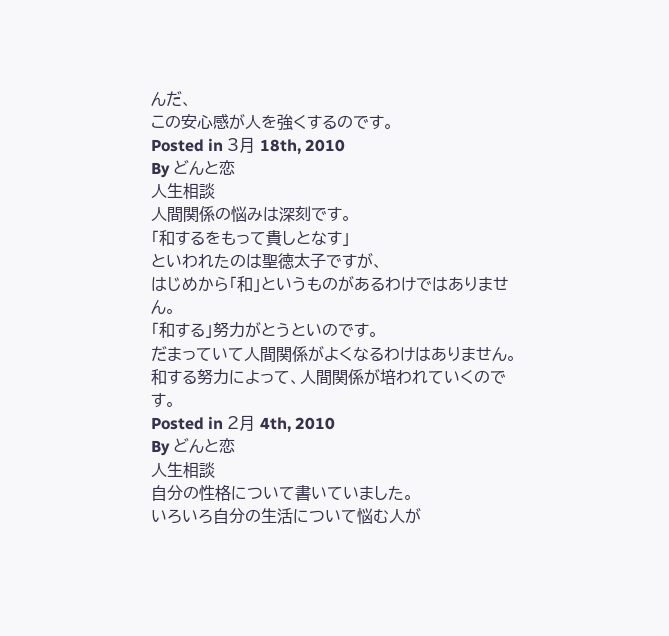んだ、
この安心感が人を強くするのです。
Posted in 3月 18th, 2010
By どんと恋
人生相談
人間関係の悩みは深刻です。
「和するをもって貴しとなす」
といわれたのは聖徳太子ですが、
はじめから「和」というものがあるわけではありません。
「和する」努力がとうといのです。
だまっていて人間関係がよくなるわけはありません。
和する努力によって、人間関係が培われていくのです。
Posted in 2月 4th, 2010
By どんと恋
人生相談
自分の性格について書いていました。
いろいろ自分の生活について悩む人が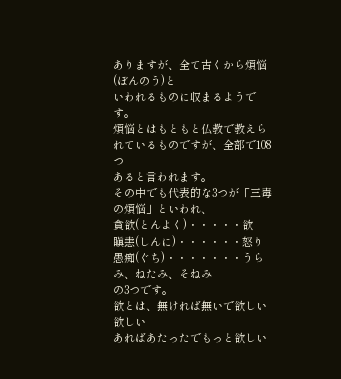ありますが、全て古くから煩悩(ぼんのう)と
いわれるものに収まるようです。
煩悩とはもともと仏教で教えられているものですが、全部で108つ
あると言われます。
その中でも代表的な3つが「三毒の煩悩」といわれ、
貪欲(とんよく)・・・・・欲
瞋恚(しんに)・・・・・・怒り
愚痴(ぐち)・・・・・・・うらみ、ねたみ、そねみ
の3つです。
欲とは、無ければ無いで欲しい欲しい
あればあたったでもっと欲しい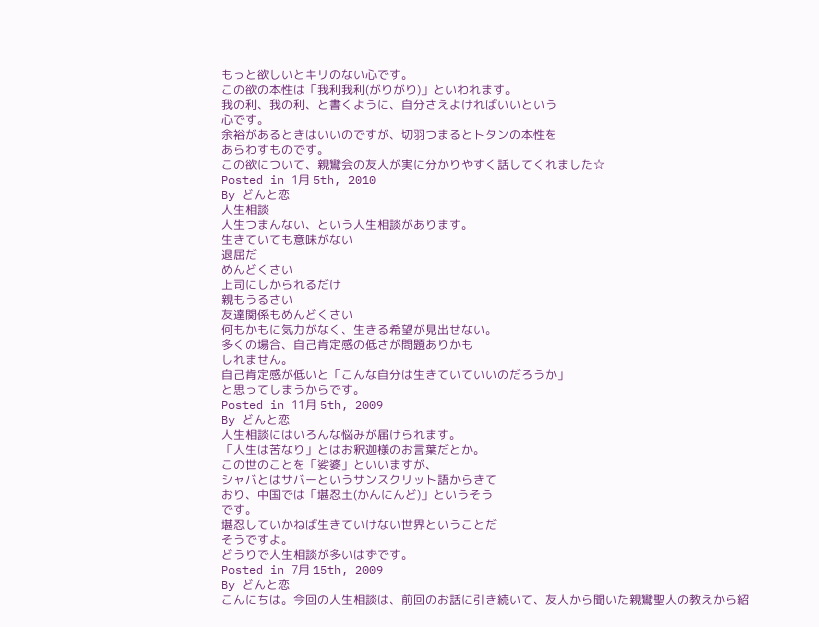もっと欲しいとキリのない心です。
この欲の本性は「我利我利(がりがり)」といわれます。
我の利、我の利、と書くように、自分さえよければいいという
心です。
余裕があるときはいいのですが、切羽つまるとトタンの本性を
あらわすものです。
この欲について、親鸞会の友人が実に分かりやすく話してくれました☆
Posted in 1月 5th, 2010
By どんと恋
人生相談
人生つまんない、という人生相談があります。
生きていても意味がない
退屈だ
めんどくさい
上司にしかられるだけ
親もうるさい
友達関係もめんどくさい
何もかもに気力がなく、生きる希望が見出せない。
多くの場合、自己肯定感の低さが問題ありかも
しれません。
自己肯定感が低いと「こんな自分は生きていていいのだろうか」
と思ってしまうからです。
Posted in 11月 5th, 2009
By どんと恋
人生相談にはいろんな悩みが届けられます。
「人生は苦なり」とはお釈迦様のお言葉だとか。
この世のことを「娑婆」といいますが、
シャバとはサバーというサンスクリット語からきて
おり、中国では「堪忍土(かんにんど)」というそう
です。
堪忍していかねば生きていけない世界ということだ
そうですよ。
どうりで人生相談が多いはずです。
Posted in 7月 15th, 2009
By どんと恋
こんにちは。今回の人生相談は、前回のお話に引き続いて、友人から聞いた親鸞聖人の教えから紹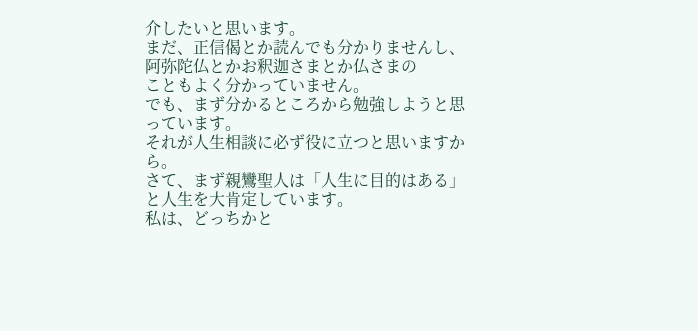介したいと思います。
まだ、正信偈とか読んでも分かりませんし、阿弥陀仏とかお釈迦さまとか仏さまの
こともよく分かっていません。
でも、まず分かるところから勉強しようと思っています。
それが人生相談に必ず役に立つと思いますから。
さて、まず親鸞聖人は「人生に目的はある」と人生を大肯定しています。
私は、どっちかと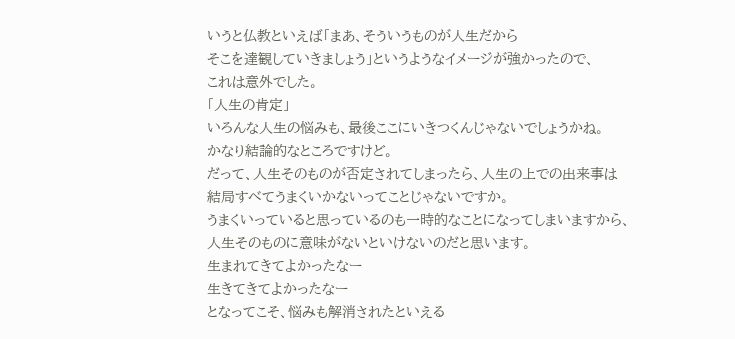いうと仏教といえば「まあ、そういうものが人生だから
そこを達観していきましょう」というようなイメージが強かったので、
これは意外でした。
「人生の肯定」
いろんな人生の悩みも、最後ここにいきつくんじゃないでしょうかね。
かなり結論的なところですけど。
だって、人生そのものが否定されてしまったら、人生の上での出来事は
結局すべてうまくいかないってことじゃないですか。
うまくいっていると思っているのも一時的なことになってしまいますから、
人生そのものに意味がないといけないのだと思います。
生まれてきてよかったなー
生きてきてよかったなー
となってこそ、悩みも解消されたといえる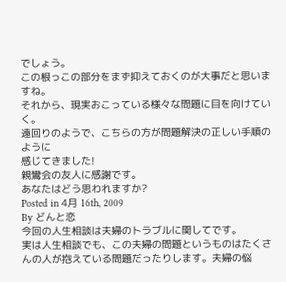でしょう。
この根っこの部分をまず抑えておくのが大事だと思いますね。
それから、現実おこっている様々な問題に目を向けていく。
遠回りのようで、こちらの方が問題解決の正しい手順のように
感じてきました!
親鸞会の友人に感謝です。
あなたはどう思われますか?
Posted in 4月 16th, 2009
By どんと恋
今回の人生相談は夫婦のトラブルに関してです。
実は人生相談でも、この夫婦の問題というものはたくさんの人が抱えている問題だったりします。夫婦の悩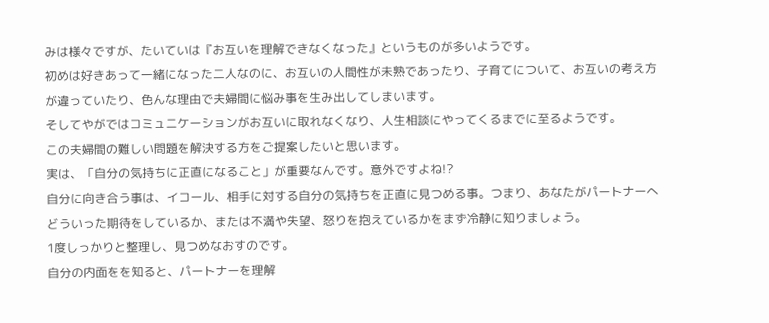みは様々ですが、たいていは『お互いを理解できなくなった』というものが多いようです。
初めは好きあって一緒になった二人なのに、お互いの人間性が未熟であったり、子育てについて、お互いの考え方が違っていたり、色んな理由で夫婦間に悩み事を生み出してしまいます。
そしてやがではコミュニケーションがお互いに取れなくなり、人生相談にやってくるまでに至るようです。
この夫婦間の難しい問題を解決する方をご提案したいと思います。
実は、「自分の気持ちに正直になること」が重要なんです。意外ですよね!?
自分に向き合う事は、イコール、相手に対する自分の気持ちを正直に見つめる事。つまり、あなたがパートナーへどういった期待をしているか、または不満や失望、怒りを抱えているかをまず冷静に知りましょう。
1度しっかりと整理し、見つめなおすのです。
自分の内面をを知ると、パートナーを理解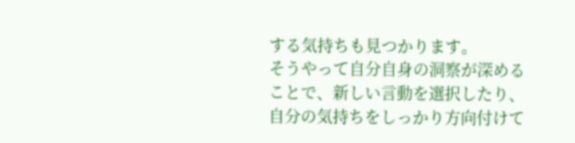する気持ちも見つかります。
そうやって自分自身の洞察が深めることで、新しい言動を選択したり、自分の気持ちをしっかり方向付けて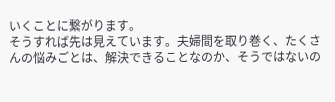いくことに繋がります。
そうすれば先は見えています。夫婦間を取り巻く、たくさんの悩みごとは、解決できることなのか、そうではないの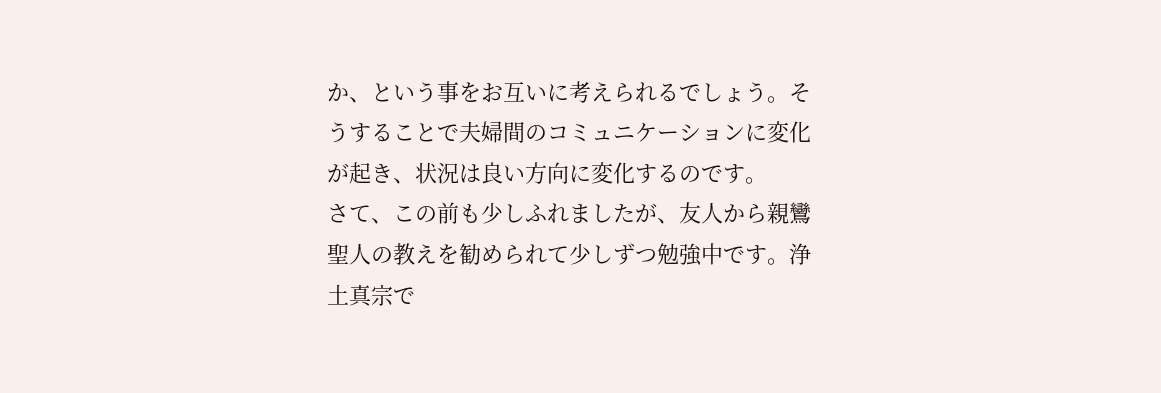か、という事をお互いに考えられるでしょう。そうすることで夫婦間のコミュニケーションに変化が起き、状況は良い方向に変化するのです。
さて、この前も少しふれましたが、友人から親鸞聖人の教えを勧められて少しずつ勉強中です。浄土真宗で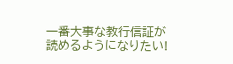一番大事な教行信証が読めるようになりたい!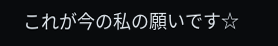これが今の私の願いです☆